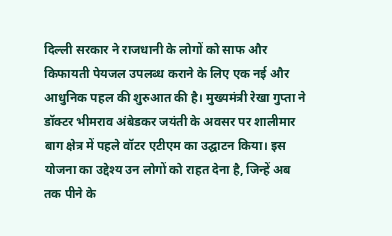दिल्ली सरकार ने राजधानी के लोगों को साफ और किफायती पेयजल उपलब्ध कराने के लिए एक नई और आधुनिक पहल की शुरुआत की है। मुख्यमंत्री रेखा गुप्ता ने डॉक्टर भीमराव अंबेडकर जयंती के अवसर पर शालीमार बाग क्षेत्र में पहले वॉटर एटीएम का उद्घाटन किया। इस योजना का उद्देश्य उन लोगों को राहत देना है, जिन्हें अब तक पीने के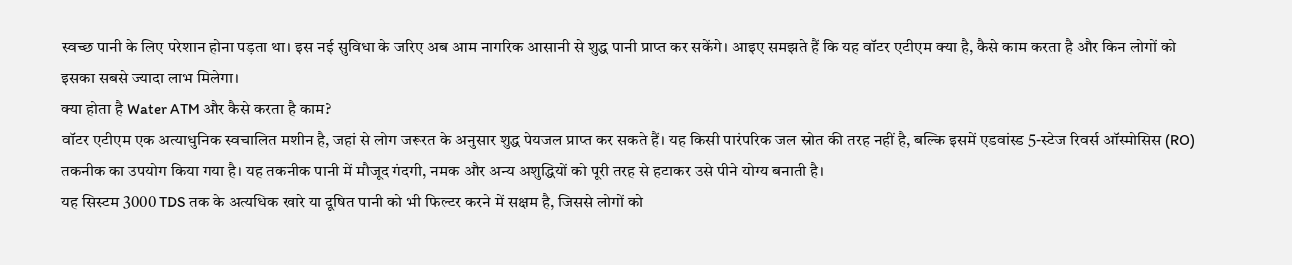स्वच्छ पानी के लिए परेशान होना पड़ता था। इस नई सुविधा के जरिए अब आम नागरिक आसानी से शुद्ध पानी प्राप्त कर सकेंगे। आइए समझते हैं कि यह वॉटर एटीएम क्या है, कैसे काम करता है और किन लोगों को इसका सबसे ज्यादा लाभ मिलेगा।
क्या होता है Water ATM और कैसे करता है काम?
वॉटर एटीएम एक अत्याधुनिक स्वचालित मशीन है, जहां से लोग जरूरत के अनुसार शुद्ध पेयजल प्राप्त कर सकते हैं। यह किसी पारंपरिक जल स्रोत की तरह नहीं है, बल्कि इसमें एडवांस्ड 5-स्टेज रिवर्स ऑस्मोसिस (RO) तकनीक का उपयोग किया गया है। यह तकनीक पानी में मौजूद गंदगी, नमक और अन्य अशुद्धियों को पूरी तरह से हटाकर उसे पीने योग्य बनाती है।
यह सिस्टम 3000 TDS तक के अत्यधिक खारे या दूषित पानी को भी फिल्टर करने में सक्षम है, जिससे लोगों को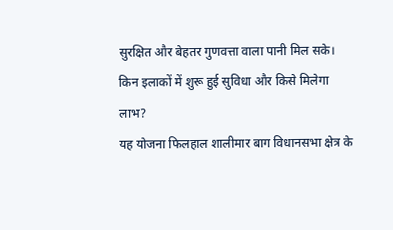सुरक्षित और बेहतर गुणवत्ता वाला पानी मिल सके।
किन इलाकों में शुरू हुई सुविधा और किसे मिलेगा लाभ?
यह योजना फिलहाल शालीमार बाग विधानसभा क्षेत्र के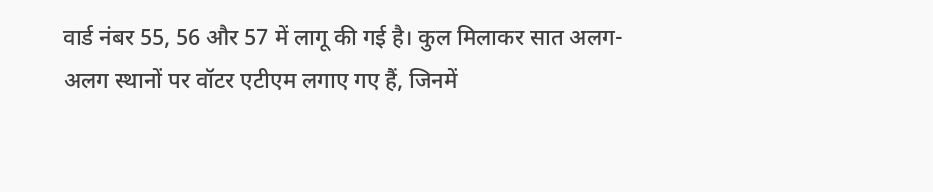वार्ड नंबर 55, 56 और 57 में लागू की गई है। कुल मिलाकर सात अलग-अलग स्थानों पर वॉटर एटीएम लगाए गए हैं, जिनमें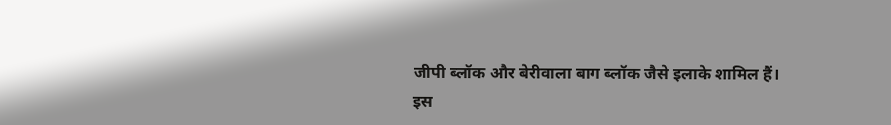जीपी ब्लॉक और बेरीवाला बाग ब्लॉक जैसे इलाके शामिल हैं।
इस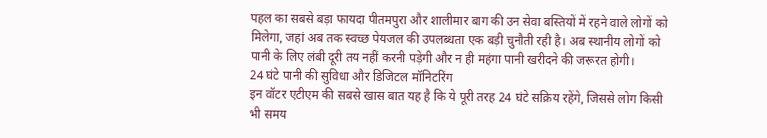पहल का सबसे बड़ा फायदा पीतमपुरा और शालीमार बाग की उन सेवा बस्तियों में रहने वाले लोगों को मिलेगा, जहां अब तक स्वच्छ पेयजल की उपलब्धता एक बड़ी चुनौती रही है। अब स्थानीय लोगों को पानी के लिए लंबी दूरी तय नहीं करनी पड़ेगी और न ही महंगा पानी खरीदने की जरूरत होगी।
24 घंटे पानी की सुविधा और डिजिटल मॉनिटरिंग
इन वॉटर एटीएम की सबसे खास बात यह है कि ये पूरी तरह 24 घंटे सक्रिय रहेंगे, जिससे लोग किसी भी समय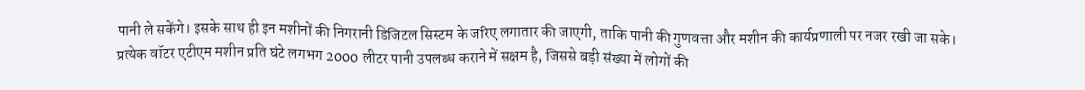पानी ले सकेंगे। इसके साथ ही इन मशीनों की निगरानी डिजिटल सिस्टम के जरिए लगातार की जाएगी, ताकि पानी की गुणवत्ता और मशीन की कार्यप्रणाली पर नजर रखी जा सके।
प्रत्येक वॉटर एटीएम मशीन प्रति घंटे लगभग 2000 लीटर पानी उपलब्ध कराने में सक्षम है, जिससे बड़ी संख्या में लोगों की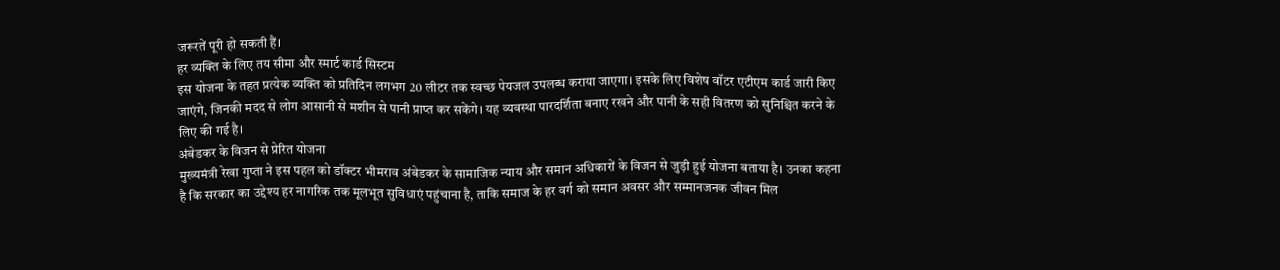जरूरतें पूरी हो सकती हैं।
हर व्यक्ति के लिए तय सीमा और स्मार्ट कार्ड सिस्टम
इस योजना के तहत प्रत्येक व्यक्ति को प्रतिदिन लगभग 20 लीटर तक स्वच्छ पेयजल उपलब्ध कराया जाएगा। इसके लिए विशेष वॉटर एटीएम कार्ड जारी किए जाएंगे, जिनकी मदद से लोग आसानी से मशीन से पानी प्राप्त कर सकेंगे। यह व्यवस्था पारदर्शिता बनाए रखने और पानी के सही वितरण को सुनिश्चित करने के लिए की गई है।
अंबेडकर के विजन से प्रेरित योजना
मुख्यमंत्री रेखा गुप्ता ने इस पहल को डॉक्टर भीमराव अंबेडकर के सामाजिक न्याय और समान अधिकारों के विजन से जुड़ी हुई योजना बताया है। उनका कहना है कि सरकार का उद्देश्य हर नागरिक तक मूलभूत सुविधाएं पहुंचाना है, ताकि समाज के हर वर्ग को समान अवसर और सम्मानजनक जीवन मिल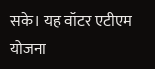सके। यह वॉटर एटीएम योजना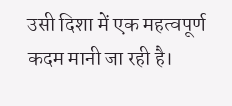उसी दिशा में एक महत्वपूर्ण कदम मानी जा रही है।